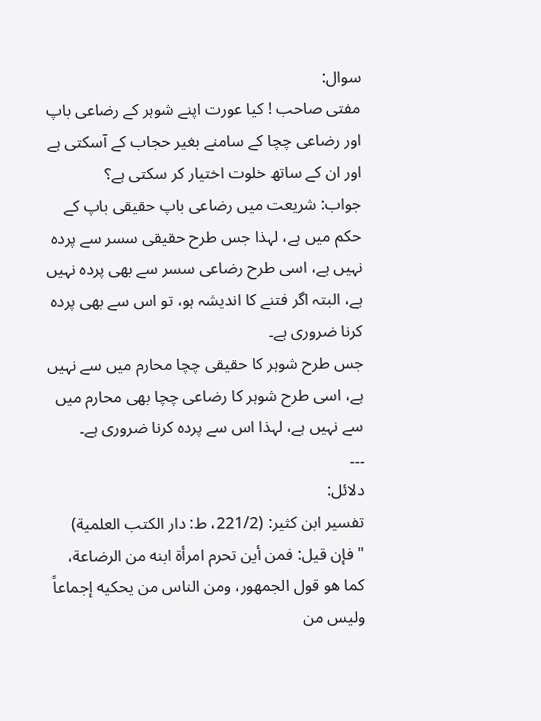سوال:
مفتی صاحب ! کیا عورت اپنے شوہر کے رضاعی باپ اور رضاعی چچا کے سامنے بغیر حجاب کے آسکتی ہے اور ان کے ساتھ خلوت اختیار کر سکتی ہے؟
جواب: شریعت میں رضاعی باپ حقیقی باپ کے حکم میں ہے، لہذا جس طرح حقیقی سسر سے پردہ نہیں ہے، اسی طرح رضاعی سسر سے بھی پردہ نہیں ہے، البتہ اگر فتنے کا اندیشہ ہو، تو اس سے بھی پردہ کرنا ضروری ہے۔
جس طرح شوہر کا حقیقی چچا محارم میں سے نہیں ہے، اسی طرح شوہر کا رضاعی چچا بھی محارم میں سے نہیں ہے، لہذا اس سے پردہ کرنا ضروری ہے۔
۔۔۔
دلائل:
تفسير ابن كثير: (221/2، ط: دار الکتب العلمیة)
"فإن قيل: فمن أين تحرم امرأة ابنه من الرضاعة، كما هو قول الجمهور، ومن الناس من يحكيه إجماعاً وليس من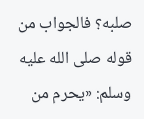صلبه؟ فالجواب من قوله صلى الله عليه وسلم: «يحرم من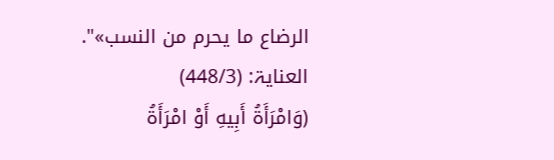الرضاع ما يحرم من النسب»".
العنایۃ: (448/3)
(وَامْرَأَةُ أَبِيهِ أَوْ امْرَأَةُ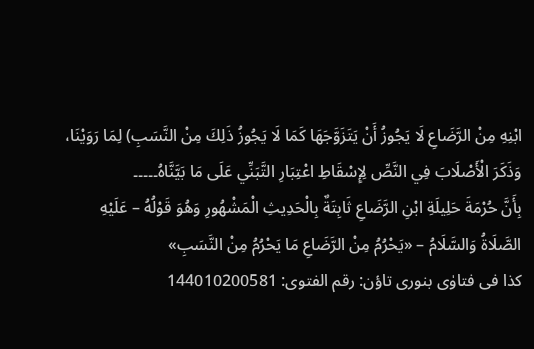ابْنِهِ مِنْ الرَّضَاعِ لَا يَجُوزُ أَنْ يَتَزَوَّجَهَا كَمَا لَا يَجُوزُ ذَلِكَ مِنْ النَّسَبِ) لِمَا رَوَيْنَا، وَذَكَرَ الْأَصْلَابَ فِي النَّصِّ لِإِسْقَاطِ اعْتِبَارِ التَّبَنِّي عَلَى مَا بَيَّنَّاهُ۔۔۔۔۔
بِأَنَّ حُرْمَةَ حَلِيلَةِ ابْنِ الرَّضَاعِ ثَابِتَةٌ بِالْحَدِيثِ الْمَشْهُورِ وَهُوَ قَوْلُهُ – عَلَيْهِ الصَّلَاةُ وَالسَّلَامُ – «يَحْرُمُ مِنْ الرَّضَاعِ مَا يَحْرُمُ مِنْ النَّسَبِ»
کذا فی فتاوٰی بنوری تاؤن: رقم الفتوی: 144010200581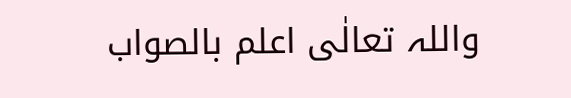واللہ تعالٰی اعلم بالصواب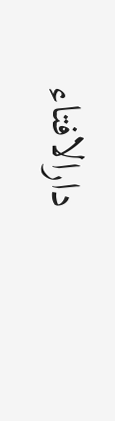دارالافتاء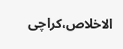الاخلاص،کراچی